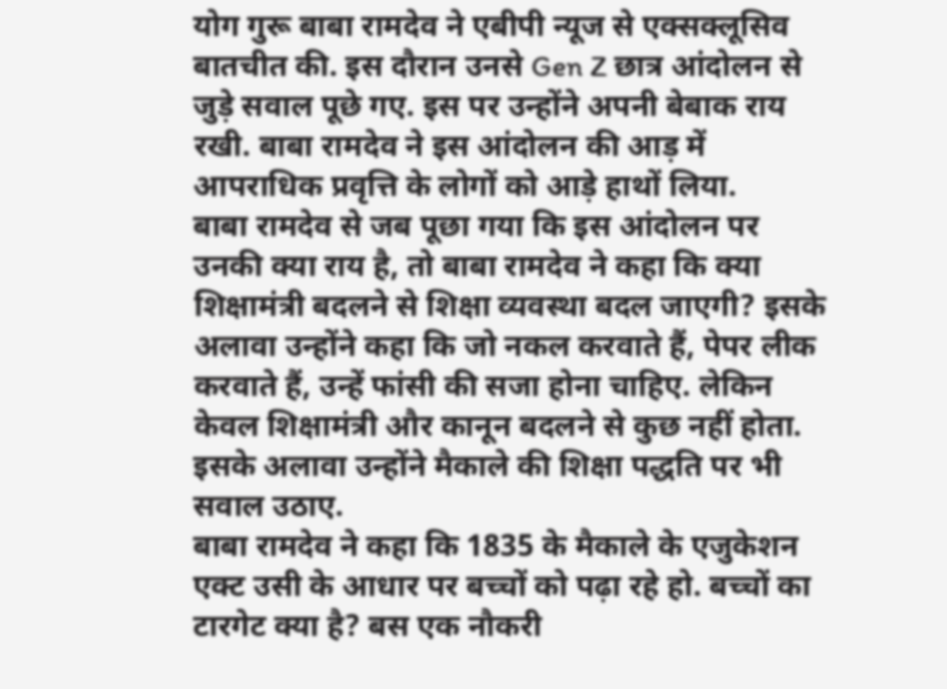योग गुरू बाबा रामदेव ने एबीपी न्यूज से एक्सक्लूसिव बातचीत की. इस दौरान उनसे Gen Z छात्र आंदोलन से जुड़े सवाल पूछे गए. इस पर उन्होंने अपनी बेबाक राय रखी. बाबा रामदेव ने इस आंदोलन की आड़ में आपराधिक प्रवृत्ति के लोगों को आड़े हाथों लिया.
बाबा रामदेव से जब पूछा गया कि इस आंदोलन पर उनकी क्या राय है, तो बाबा रामदेव ने कहा कि क्या शिक्षामंत्री बदलने से शिक्षा व्यवस्था बदल जाएगी? इसके अलावा उन्होंने कहा कि जो नकल करवाते हैं, पेपर लीक करवाते हैं, उन्हें फांसी की सजा होना चाहिए. लेकिन केवल शिक्षामंत्री और कानून बदलने से कुछ नहीं होता. इसके अलावा उन्होंने मैकाले की शिक्षा पद्धति पर भी सवाल उठाए.
बाबा रामदेव ने कहा कि 1835 के मैकाले के एजुकेशन एक्ट उसी के आधार पर बच्चों को पढ़ा रहे हो. बच्चों का टारगेट क्या है? बस एक नौकरी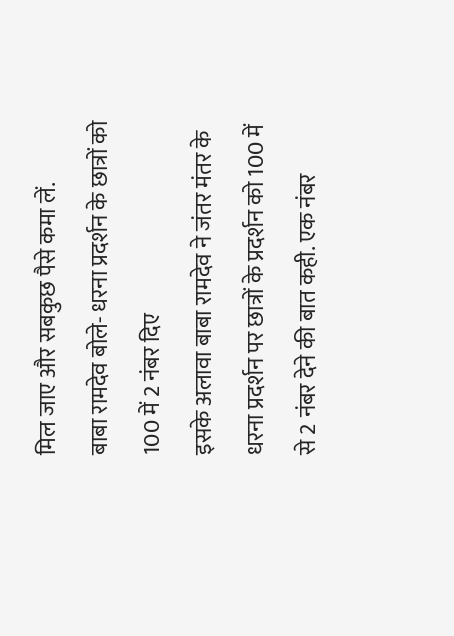मिल जाए और सबकुछ पैसे कमा लें.
बाबा रामदेव बोले- धरना प्रदर्शन के छात्रों को 100 में 2 नंबर दिए
इसके अलावा बाबा रामदेव ने जंतर मंतर के धरना प्रदर्शन पर छात्रों के प्रदर्शन को 100 में से 2 नंबर देने की बात कही. एक नंबर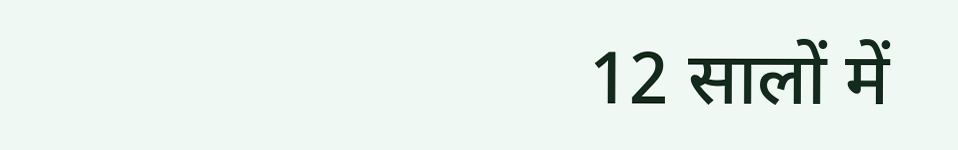12 सालों में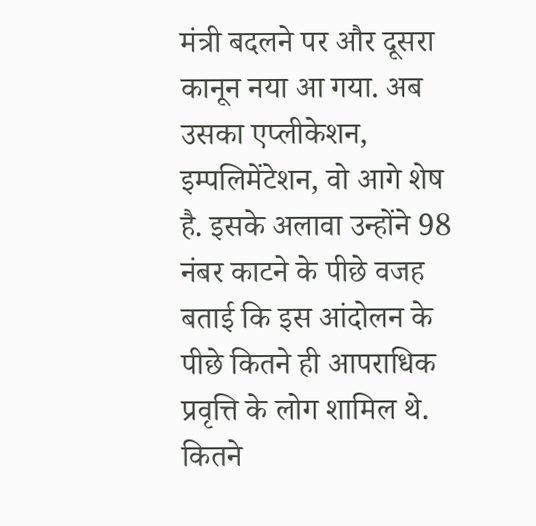मंत्री बदलने पर और दूसरा कानून नया आ गया. अब उसका एप्लीकेशन, इम्पलिमेंटेशन, वो आगे शेष है. इसके अलावा उन्होंने 98 नंबर काटने के पीछे वजह बताई कि इस आंदोलन के पीछे कितने ही आपराधिक प्रवृत्ति के लोग शामिल थे. कितने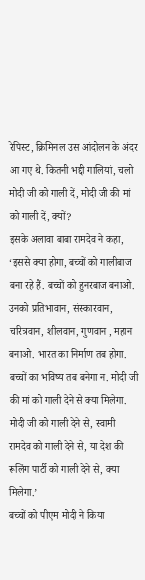रेपिस्ट, क्रिमिनल उस आंदोलन के अंदर आ गए थे. कितनी भद्दी गालियां, चलो मोदी जी को गाली दें, मोदी जी की मां को गाली दें, क्यों?
इसके अलावा बाबा रामदेव ने कहा, ‘इससे क्या होगा, बच्चों को गालीबाज बना रहे हैं. बच्चों को हुनरबाज बनाओ. उनको प्रतिभावान, संस्कारवान, चरित्रवान, शीलवान, गुणवान , महान बनाओ. भारत का निर्माण तब होगा. बच्चों का भविष्य तब बनेगा न. मोदी जी की मां को गाली देने से क्या मिलेगा. मोदी जी को गाली देने से, स्वामी रामदेव को गाली देने से, या देश की रूलिंग पार्टी को गाली देने से, क्या मिलेगा.’
बच्चों को पीएम मोदी ने किया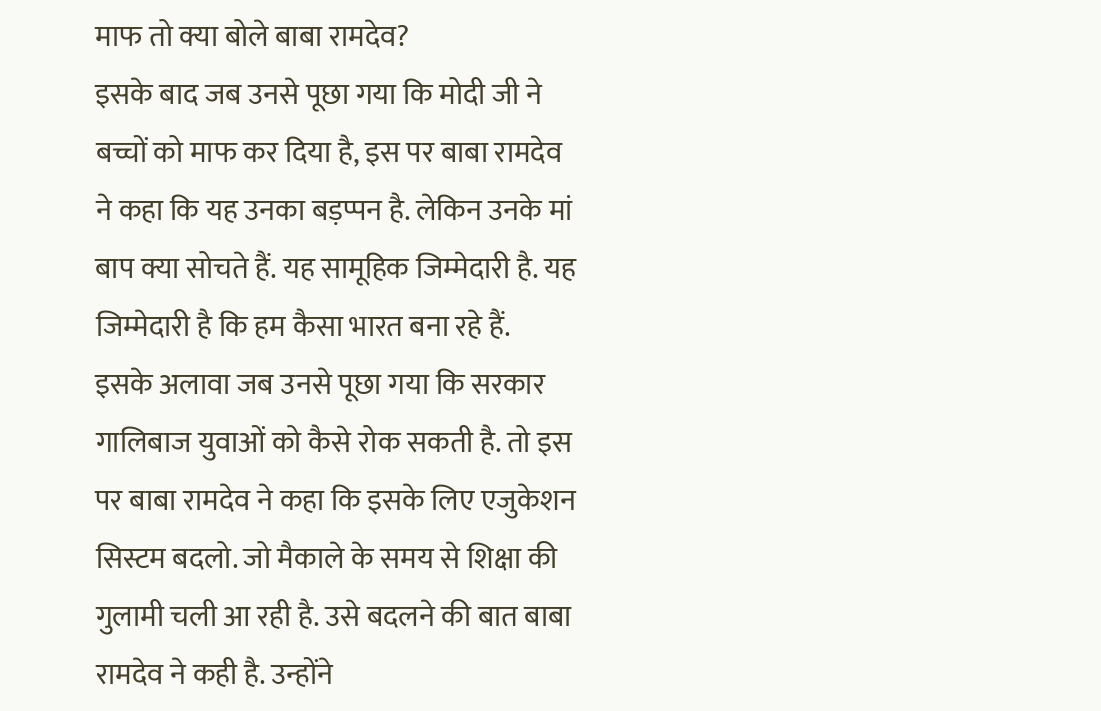माफ तो क्या बोले बाबा रामदेव?
इसके बाद जब उनसे पूछा गया कि मोदी जी ने बच्चों को माफ कर दिया है, इस पर बाबा रामदेव ने कहा कि यह उनका बड़प्पन है. लेकिन उनके मां बाप क्या सोचते हैं. यह सामूहिक जिम्मेदारी है. यह जिम्मेदारी है कि हम कैसा भारत बना रहे हैं.
इसके अलावा जब उनसे पूछा गया कि सरकार गालिबाज युवाओं को कैसे रोक सकती है. तो इस पर बाबा रामदेव ने कहा कि इसके लिए एजुकेशन सिस्टम बदलो. जो मैकाले के समय से शिक्षा की गुलामी चली आ रही है. उसे बदलने की बात बाबा रामदेव ने कही है. उन्होंने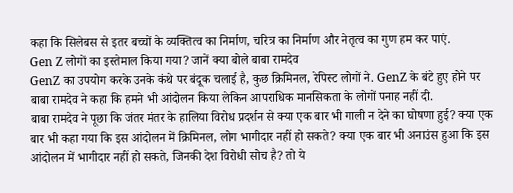कहा कि सिलेबस से इतर बच्चों के व्यक्तित्व का निर्माण, चरित्र का निर्माण और नेतृत्व का गुण हम कर पाएं.
Gen Z लोगों का इस्तेमाल किया गया? जानें क्या बोले बाबा रामदेव
GenZ का उपयोग करके उनके कंथे पर बंदूक चलाई है, कुछ क्रिमिनल, रेपिस्ट लोगों ने. GenZ के बंटे हुए होने पर बाबा रामदेव ने कहा कि हमने भी आंदोलन किया लेकिन आपराधिक मानसिकता के लोगों पनाह नहीं दी.
बाबा रामदेव ने पूछा कि जंतर मंतर के हालिया विरोध प्रदर्शन से क्या एक बार भी गाली न देने का घोषणा हुई? क्या एक बार भी कहा गया कि इस आंदोलन में क्रिमिनल, लोग भागीदार नहीं हो सकते? क्या एक बार भी अनाउंस हुआ कि इस आंदोलन में भागीदार नहीं हो सकते, जिनकी देश विरोधी सोच है? तो ये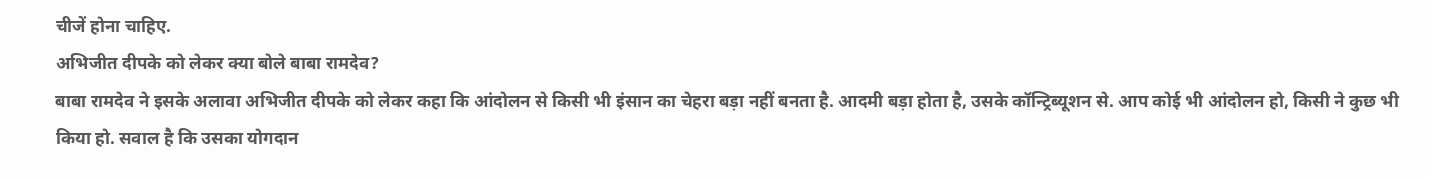चीजें होना चाहिए.
अभिजीत दीपके को लेकर क्या बोले बाबा रामदेव?
बाबा रामदेव ने इसके अलावा अभिजीत दीपके को लेकर कहा कि आंदोलन से किसी भी इंसान का चेहरा बड़ा नहीं बनता है. आदमी बड़ा होता है, उसके कॉन्ट्रिब्यूशन से. आप कोई भी आंदोलन हो, किसी ने कुछ भी किया हो. सवाल है कि उसका योगदान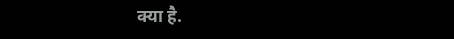क्या है.